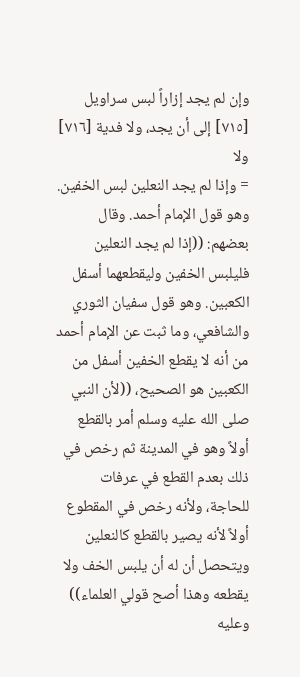وإن لم يجد إزاراً لبس سراويل [٧١٥] إلى أن يجد، ولا فدية [٧١٦] ولا
= وإذا لم يجد النعلين لبس الخفين.
وهو قول الإمام أحمد. وقال بعضهم: ((إذا لم يجد النعلين فليلبس الخفين وليقطعهما أسفل الكعبين. وهو قول سفيان الثوري والشافعي، وما ثبت عن الإمام أحمد من أنه لا يقطع الخفين أسفل من الكعبين هو الصحيح، ((لأن النبي صلى الله عليه وسلم أمر بالقطع أولاً وهو في المدينة ثم رخص في ذلك بعدم القطع في عرفات للحاجة، ولأنه رخص في المقطوع أولاً لأنه يصير بالقطع كالنعلين ويتحصل أن له أن يلبس الخف ولا يقطعه وهذا أصح قولي العلماء)) وعليه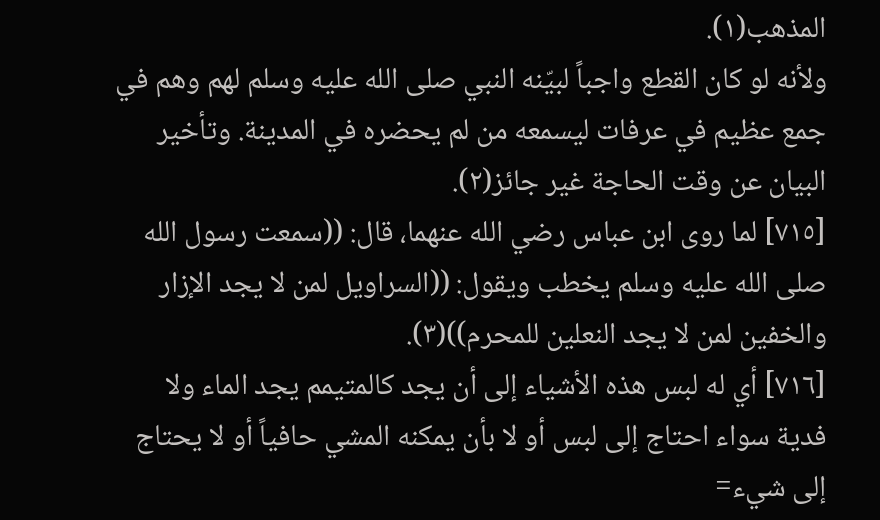المذهب(١).
ولأنه لو كان القطع واجباً لبيّنه النبي صلى الله عليه وسلم لهم وهم في جمع عظيم في عرفات ليسمعه من لم يحضره في المدينة. وتأخير البيان عن وقت الحاجة غير جائز(٢).
[٧١٥] لما روى ابن عباس رضي الله عنهما، قال: ((سمعت رسول الله صلى الله عليه وسلم يخطب ويقول: ((السراويل لمن لا يجد الإزار والخفين لمن لا يجد النعلين للمحرم))(٣).
[٧١٦] أي له لبس هذه الأشياء إلى أن يجد كالمتيمم يجد الماء ولا فدية سواء احتاج إلى لبس أو لا بأن يمكنه المشي حافياً أو لا يحتاج إلى شيء=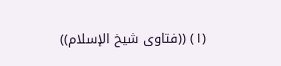(١) ((فتاوى شيخ الإسلام))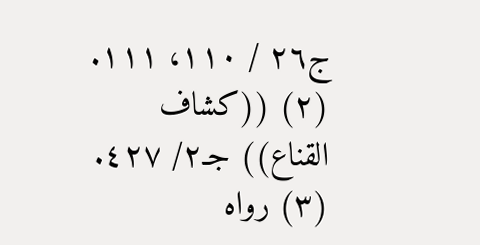ج٢٦ / ١١٠، ١١١.
(٢) ((کشاف القناع)) جـ٢/ ٤٢٧.
(٣) رواه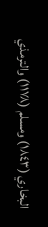البخاري (١٨٤٣) ومسلم (١١٧٨) والترمذي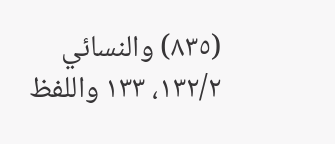(٨٣٥) والنسائي ١٣٢/٢، ١٣٣ واللفظ